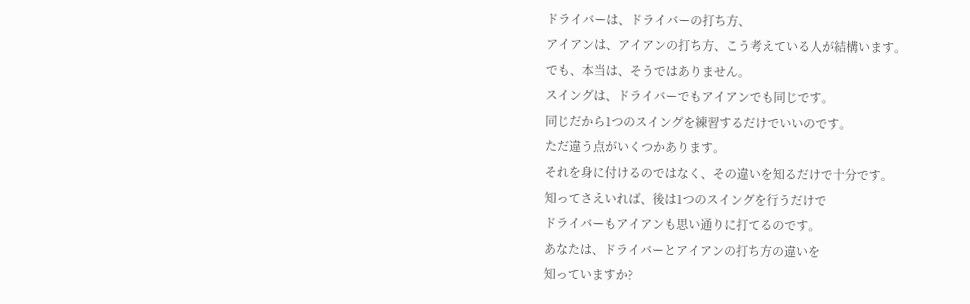ドライバーは、ドライバーの打ち方、
アイアンは、アイアンの打ち方、こう考えている人が結構います。
でも、本当は、そうではありません。
スイングは、ドライバーでもアイアンでも同じです。
同じだから1つのスイングを練習するだけでいいのです。
ただ違う点がいくつかあります。
それを身に付けるのではなく、その違いを知るだけで十分です。
知ってさえいれば、後は1つのスイングを行うだけで
ドライバーもアイアンも思い通りに打てるのです。
あなたは、ドライバーとアイアンの打ち方の違いを
知っていますか?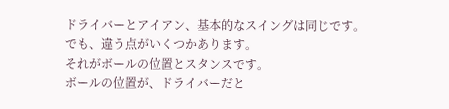ドライバーとアイアン、基本的なスイングは同じです。
でも、違う点がいくつかあります。
それがボールの位置とスタンスです。
ボールの位置が、ドライバーだと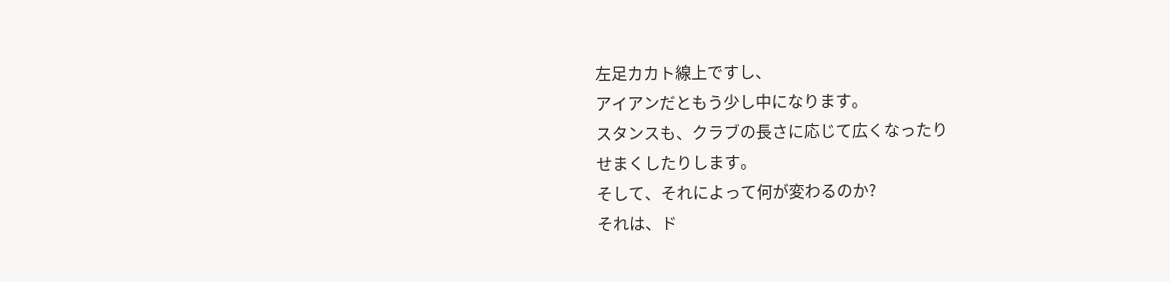左足カカト線上ですし、
アイアンだともう少し中になります。
スタンスも、クラブの長さに応じて広くなったり
せまくしたりします。
そして、それによって何が変わるのか?
それは、ド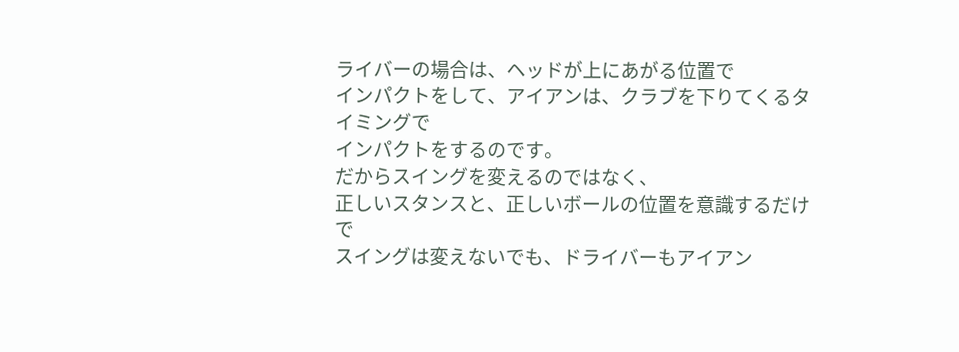ライバーの場合は、ヘッドが上にあがる位置で
インパクトをして、アイアンは、クラブを下りてくるタイミングで
インパクトをするのです。
だからスイングを変えるのではなく、
正しいスタンスと、正しいボールの位置を意識するだけで
スイングは変えないでも、ドライバーもアイアン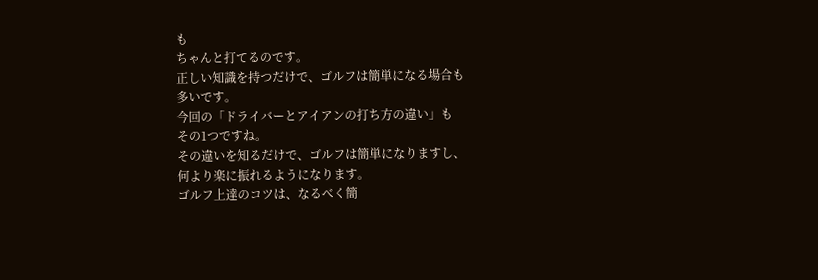も
ちゃんと打てるのです。
正しい知識を持つだけで、ゴルフは簡単になる場合も
多いです。
今回の「ドライバーとアイアンの打ち方の違い」も
その1つですね。
その違いを知るだけで、ゴルフは簡単になりますし、
何より楽に振れるようになります。
ゴルフ上達のコツは、なるべく簡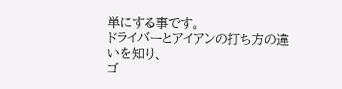単にする事です。
ドライバーとアイアンの打ち方の違いを知り、
ゴ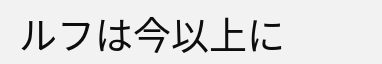ルフは今以上に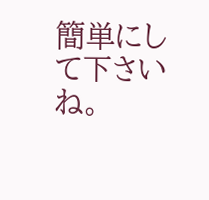簡単にして下さいね。